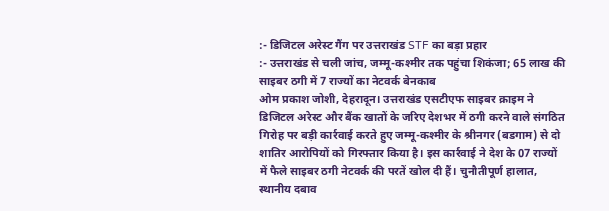:- डिजिटल अरेस्ट गैंग पर उत्तराखंड STF का बड़ा प्रहार
:- उत्तराखंड से चली जांच, जम्मू-कश्मीर तक पहुंचा शिकंजा; 65 लाख की साइबर ठगी में 7 राज्यों का नेटवर्क बेनकाब
ओम प्रकाश जोशी, देहरादून। उत्तराखंड एसटीएफ साइबर क्राइम ने डिजिटल अरेस्ट और बैंक खातों के जरिए देशभर में ठगी करने वाले संगठित गिरोह पर बड़ी कार्रवाई करते हुए जम्मू-कश्मीर के श्रीनगर (बडगाम) से दो शातिर आरोपियों को गिरफ्तार किया है। इस कार्रवाई ने देश के 07 राज्यों में फैले साइबर ठगी नेटवर्क की परतें खोल दी हैं। चुनौतीपूर्ण हालात, स्थानीय दबाव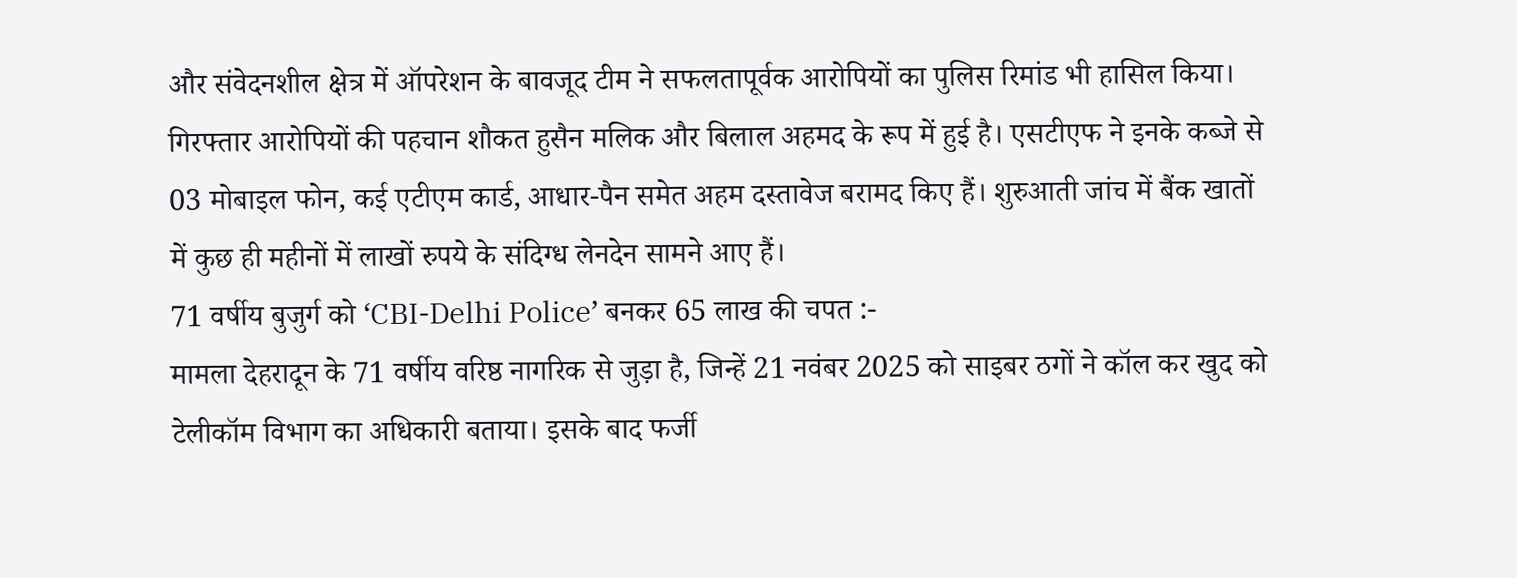और संवेदनशील क्षेत्र में ऑपरेशन के बावजूद टीम ने सफलतापूर्वक आरोपियों का पुलिस रिमांड भी हासिल किया।
गिरफ्तार आरोपियों की पहचान शौकत हुसैन मलिक और बिलाल अहमद के रूप में हुई है। एसटीएफ ने इनके कब्जे से 03 मोबाइल फोन, कई एटीएम कार्ड, आधार-पैन समेत अहम दस्तावेज बरामद किए हैं। शुरुआती जांच में बैंक खातों में कुछ ही महीनों में लाखों रुपये के संदिग्ध लेनदेन सामने आए हैं।
71 वर्षीय बुजुर्ग को ‘CBI-Delhi Police’ बनकर 65 लाख की चपत :-
मामला देहरादून के 71 वर्षीय वरिष्ठ नागरिक से जुड़ा है, जिन्हें 21 नवंबर 2025 को साइबर ठगों ने कॉल कर खुद को टेलीकॉम विभाग का अधिकारी बताया। इसके बाद फर्जी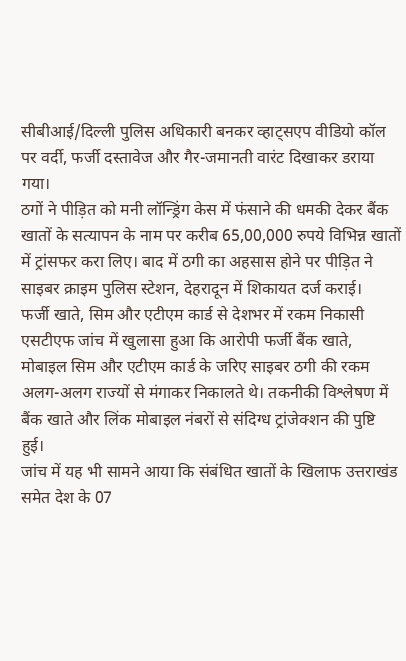सीबीआई/दिल्ली पुलिस अधिकारी बनकर व्हाट्सएप वीडियो कॉल पर वर्दी, फर्जी दस्तावेज और गैर-जमानती वारंट दिखाकर डराया गया।
ठगों ने पीड़ित को मनी लॉन्ड्रिंग केस में फंसाने की धमकी देकर बैंक खातों के सत्यापन के नाम पर करीब 65,00,000 रुपये विभिन्न खातों में ट्रांसफर करा लिए। बाद में ठगी का अहसास होने पर पीड़ित ने साइबर क्राइम पुलिस स्टेशन, देहरादून में शिकायत दर्ज कराई।
फर्जी खाते, सिम और एटीएम कार्ड से देशभर में रकम निकासी
एसटीएफ जांच में खुलासा हुआ कि आरोपी फर्जी बैंक खाते, मोबाइल सिम और एटीएम कार्ड के जरिए साइबर ठगी की रकम अलग-अलग राज्यों से मंगाकर निकालते थे। तकनीकी विश्लेषण में बैंक खाते और लिंक मोबाइल नंबरों से संदिग्ध ट्रांजेक्शन की पुष्टि हुई।
जांच में यह भी सामने आया कि संबंधित खातों के खिलाफ उत्तराखंड समेत देश के 07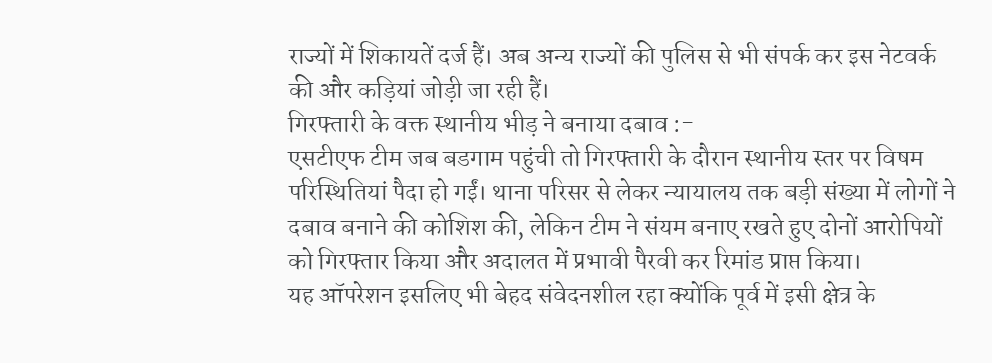राज्यों में शिकायतें दर्ज हैं। अब अन्य राज्यों की पुलिस से भी संपर्क कर इस नेटवर्क की और कड़ियां जोड़ी जा रही हैं।
गिरफ्तारी के वक्त स्थानीय भीड़ ने बनाया दबाव :-
एसटीएफ टीम जब बडगाम पहुंची तो गिरफ्तारी के दौरान स्थानीय स्तर पर विषम परिस्थितियां पैदा हो गईं। थाना परिसर से लेकर न्यायालय तक बड़ी संख्या में लोगों ने दबाव बनाने की कोशिश की, लेकिन टीम ने संयम बनाए रखते हुए दोनों आरोपियों को गिरफ्तार किया और अदालत में प्रभावी पैरवी कर रिमांड प्राप्त किया।
यह ऑपरेशन इसलिए भी बेहद संवेदनशील रहा क्योंकि पूर्व में इसी क्षेत्र के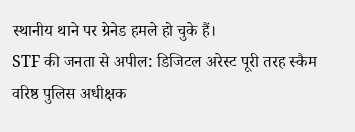स्थानीय थाने पर ग्रेनेड हमले हो चुके हैं।
STF की जनता से अपील: डिजिटल अरेस्ट पूरी तरह स्कैम
वरिष्ठ पुलिस अधीक्षक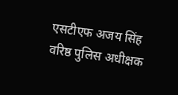एसटीएफ अजय सिंह
वरिष्ठ पुलिस अधीक्षक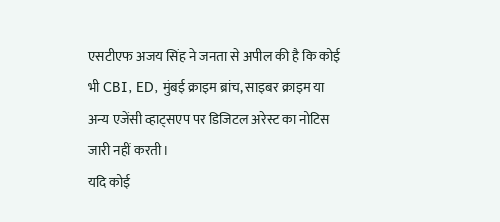एसटीएफ अजय सिंह ने जनता से अपील की है कि कोई भी CBI, ED, मुंबई क्राइम ब्रांच, साइबर क्राइम या अन्य एजेंसी व्हाट्सएप पर डिजिटल अरेस्ट का नोटिस जारी नहीं करती।
यदि कोई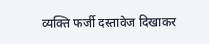व्यक्ति फर्जी दस्तावेज दिखाकर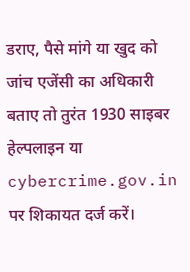डराए, पैसे मांगे या खुद को जांच एजेंसी का अधिकारी बताए तो तुरंत 1930 साइबर हेल्पलाइन या cybercrime.gov.in पर शिकायत दर्ज करें।